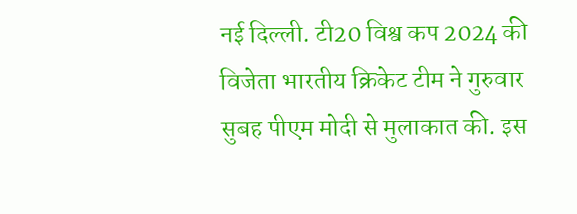नई दिल्ली. टी20 विश्व कप 2024 की विजेता भारतीय क्रिकेट टीम ने गुरुवार सुबह पीएम मोदी से मुलाकात की. इस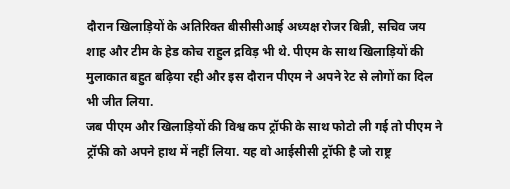दौरान खिलाड़ियों के अतिरिक्त बीसीसीआई अध्यक्ष रोजर बिन्नी, सचिव जय शाह और टीम के हेड कोच राहुल द्रविड़ भी थे. पीएम के साथ खिलाड़ियों की मुलाकात बहुत बढ़िया रही और इस दौरान पीएम ने अपने रेट से लोगों का दिल भी जीत लिया.
जब पीएम और खिलाड़ियों की विश्व कप ट्रॉफी के साथ फोटो ली गई तो पीएम ने ट्रॉफी को अपने हाथ में नहीं लिया. यह वो आईसीसी ट्रॉफी है जो राष्ट्र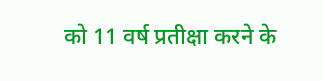को 11 वर्ष प्रतीक्षा करने के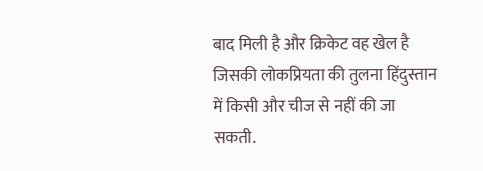बाद मिली है और क्रिकेट वह खेल है जिसकी लोकप्रियता की तुलना हिंदुस्तान में किसी और चीज से नहीं की जा सकती.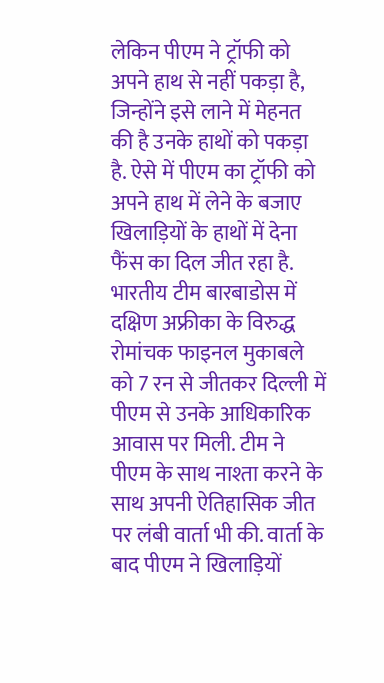लेकिन पीएम ने ट्रॉफी को अपने हाथ से नहीं पकड़ा है, जिन्होंने इसे लाने में मेहनत की है उनके हाथों को पकड़ा है. ऐसे में पीएम का ट्रॉफी को अपने हाथ में लेने के बजाए खिलाड़ियों के हाथों में देना फैंस का दिल जीत रहा है.
भारतीय टीम बारबाडोस में दक्षिण अफ्रीका के विरुद्ध रोमांचक फाइनल मुकाबले को 7 रन से जीतकर दिल्ली में पीएम से उनके आधिकारिक आवास पर मिली. टीम ने पीएम के साथ नाश्ता करने के साथ अपनी ऐतिहासिक जीत पर लंबी वार्ता भी की. वार्ता के बाद पीएम ने खिलाड़ियों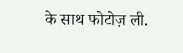के साथ फोटोज़ ली.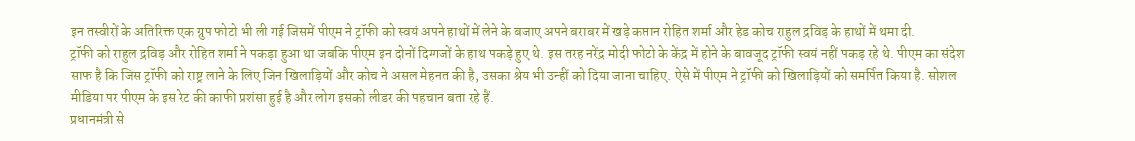इन तस्वीरों के अतिरिक्त एक ग्रुप फोटो भी ली गई जिसमें पीएम ने ट्रॉफी को स्वयं अपने हाथों में लेने के बजाए अपने बराबर में खड़े कप्तान रोहित शर्मा और हेड कोच राहुल द्रविड़ के हाथों में थमा दी.
ट्रॉफी को राहुल द्रविड़ और रोहित शर्मा ने पकड़ा हुआ था जबकि पीएम इन दोनों दिग्गजों के हाथ पकड़े हुए थे. इस तरह नरेंद्र मोदी फोटो के केंद्र में होने के बावजूद ट्रॉफी स्वयं नहीं पकड़ रहे थे. पीएम का संदेश साफ है कि जिस ट्रॉफी को राष्ट्र लाने के लिए जिन खिलाड़ियों और कोच ने असल मेहनत की है, उसका श्रेय भी उन्हीं को दिया जाना चाहिए. ऐसे में पीएम ने ट्रॉफी को खिलाड़ियों को समर्पित किया है. सोशल मीडिया पर पीएम के इस रेट की काफी प्रशंसा हुई है और लोग इसको लीडर की पहचान बता रहे हैं.
प्रधानमंत्री से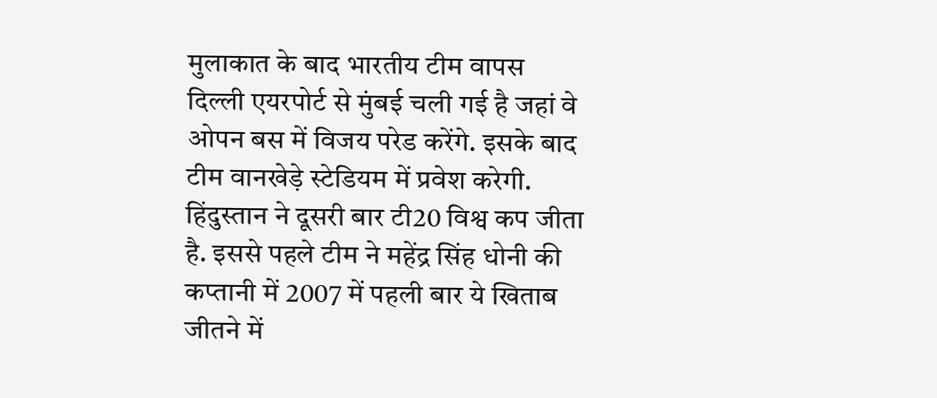मुलाकात के बाद भारतीय टीम वापस दिल्ली एयरपोर्ट से मुंबई चली गई है जहां वे ओपन बस में विजय परेड करेंगे. इसके बाद टीम वानखेड़े स्टेडियम में प्रवेश करेगी. हिंदुस्तान ने दूसरी बार टी20 विश्व कप जीता है. इससे पहले टीम ने महेंद्र सिंह धोनी की कप्तानी में 2007 में पहली बार ये खिताब जीतने में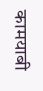कामयाबी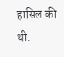हासिल की थी.